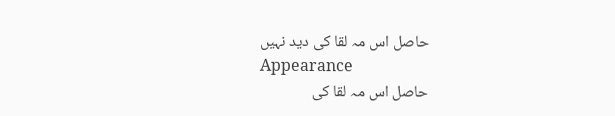حاصل اس مہ لقا کی دید نہیں
Appearance
حاصل اس مہ لقا کی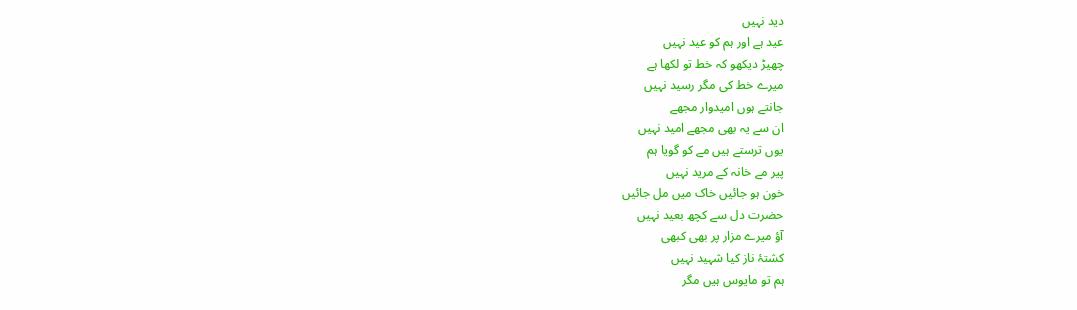دید نہیں
عید ہے اور ہم کو عید نہیں
چھیڑ دیکھو کہ خط تو لکھا ہے
میرے خط کی مگر رسید نہیں
جانتے ہوں امیدوار مجھے
ان سے یہ بھی مجھے امید نہیں
یوں ترستے ہیں مے کو گویا ہم
پیر مے خانہ کے مرید نہیں
خون ہو جائیں خاک میں مل جائیں
حضرت دل سے کچھ بعید نہیں
آؤ میرے مزار پر بھی کبھی
کشتۂ ناز کیا شہید نہیں
ہم تو مایوس ہیں مگر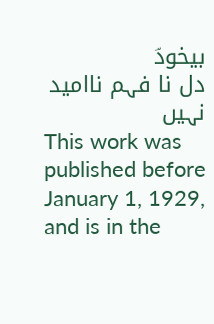بیخودؔ
دل نا فہم ناامید نہیں
This work was published before January 1, 1929, and is in the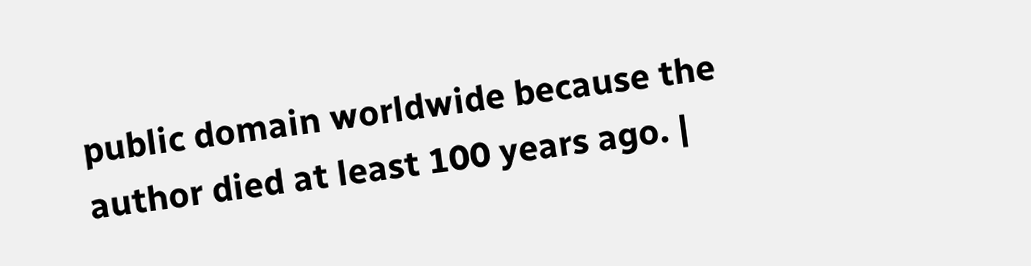public domain worldwide because the author died at least 100 years ago. |